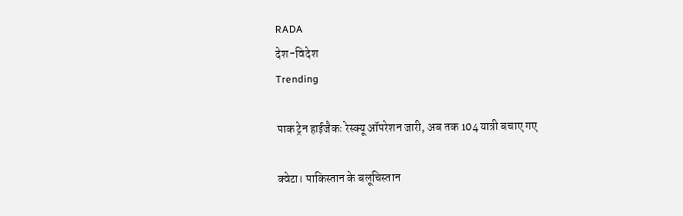RADA
देश-विदेश
Trending

पाक ट्रेन हाईजैकः रेस्क्यू ऑपरेशन जारी, अब तक 104 यात्री बचाए गए

क्वेटा। पाकिस्तान के बलूचिस्तान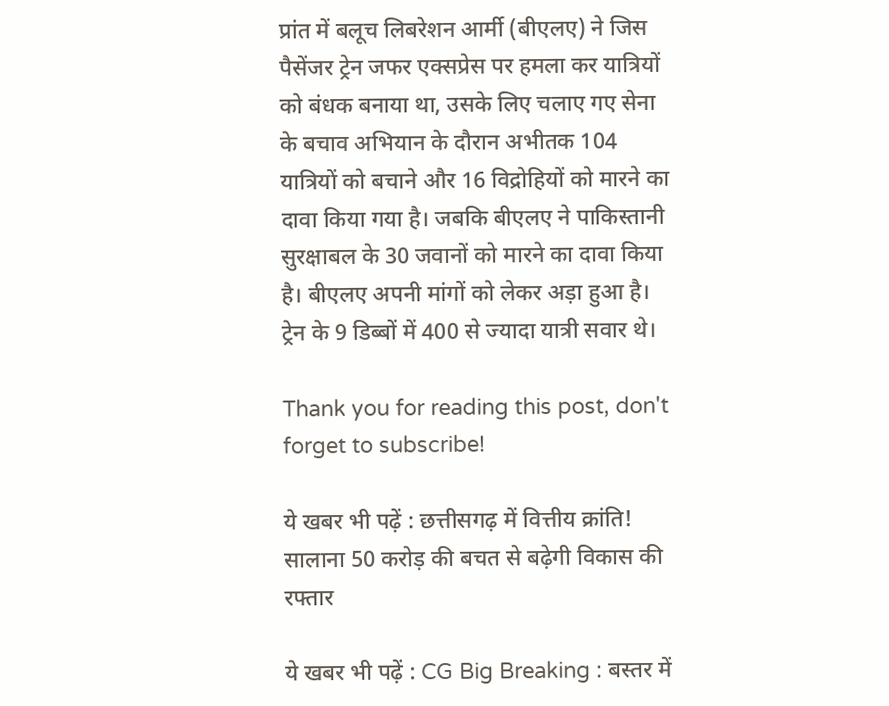प्रांत में बलूच लिबरेशन आर्मी (बीएलए) ने जिस पैसेंजर ट्रेन जफर एक्सप्रेस पर हमला कर यात्रियों को बंधक बनाया था, उसके लिए चलाए गए सेना के बचाव अभियान के दौरान अभीतक 104 यात्रियों को बचाने और 16 विद्रोहियों को मारने का दावा किया गया है। जबकि बीएलए ने पाकिस्तानी सुरक्षाबल के 30 जवानों को मारने का दावा किया है। बीएलए अपनी मांगों को लेकर अड़ा हुआ है। ट्रेन के 9 डिब्बों में 400 से ज्यादा यात्री सवार थे।

Thank you for reading this post, don't forget to subscribe!

ये खबर भी पढ़ें : छत्तीसगढ़ में वित्तीय क्रांति! सालाना 50 करोड़ की बचत से बढ़ेगी विकास की रफ्तार

ये खबर भी पढ़ें : CG Big Breaking : बस्तर में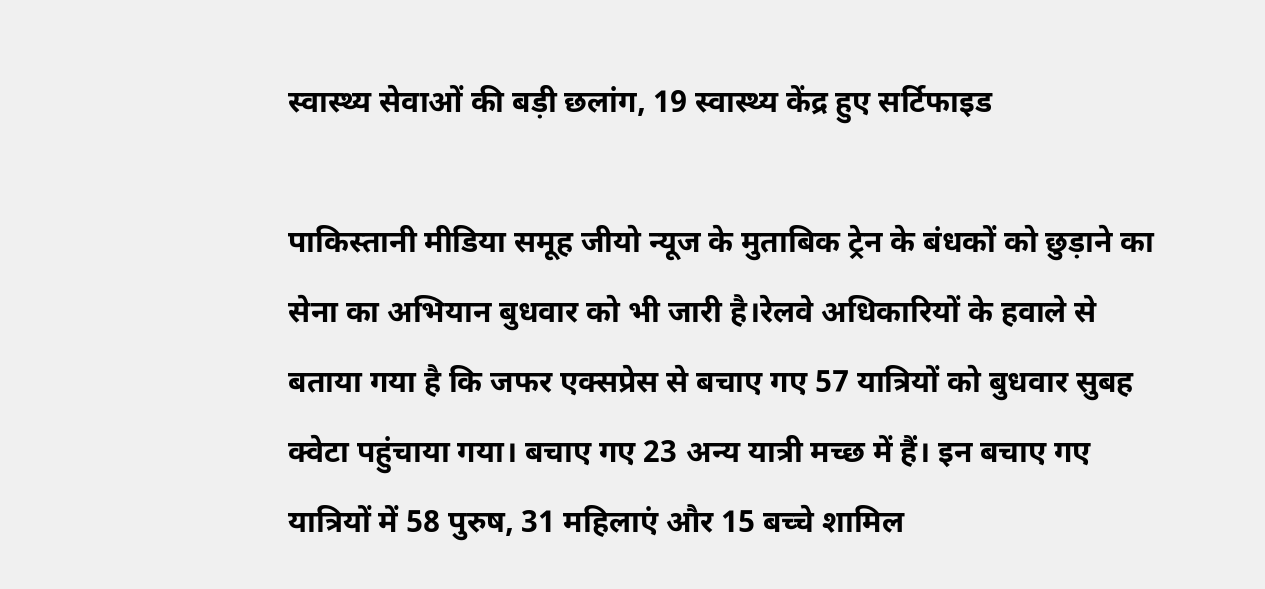स्वास्थ्य सेवाओं की बड़ी छलांग, 19 स्वास्थ्य केंद्र हुए सर्टिफाइड

पाकिस्तानी मीडिया समूह जीयो न्यूज के मुताबिक ट्रेन के बंधकों को छुड़ाने का सेना का अभियान बुधवार को भी जारी है।रेलवे अधिकारियों के हवाले से बताया गया है कि जफर एक्सप्रेस से बचाए गए 57 यात्रियों को बुधवार सुबह क्वेटा पहुंचाया गया। बचाए गए 23 अन्य यात्री मच्छ में हैं। इन बचाए गए यात्रियों में 58 पुरुष, 31 महिलाएं और 15 बच्चे शामिल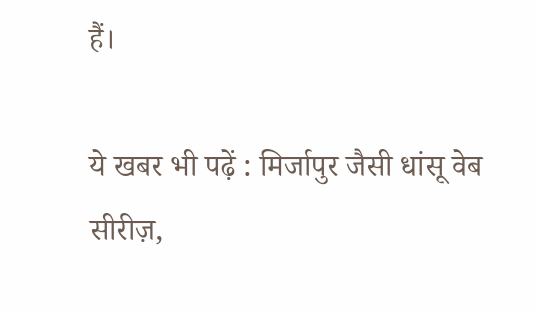हैं।

ये खबर भी पढ़ें : मिर्जापुर जैसी धांसू वेब सीरीज़,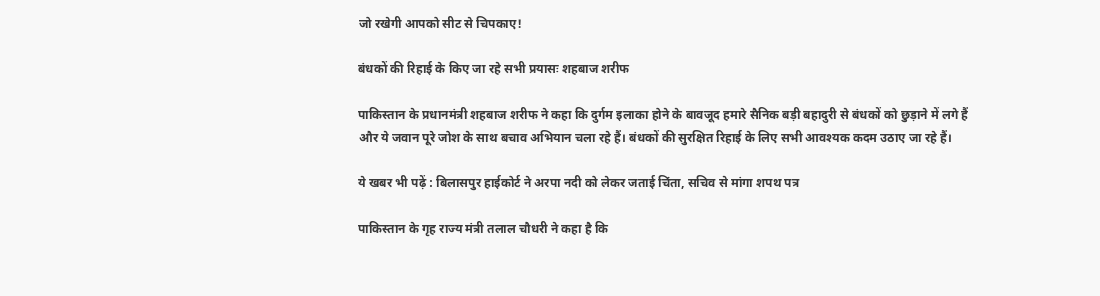जो रखेगी आपको सीट से चिपकाए!

बंधकों की रिहाई के किए जा रहे सभी प्रयासः शहबाज शरीफ

पाकिस्तान के प्रधानमंत्री शहबाज शरीफ ने कहा कि दुर्गम इलाका होने के बावजूद हमारे सैनिक बड़ी बहादुरी से बंधकों को छुड़ाने में लगे हैं और ये जवान पूरे जोश के साथ बचाव अभियान चला रहे हैं। बंधकों की सुरक्षित रिहाई के लिए सभी आवश्यक कदम उठाए जा रहे हैं।

ये खबर भी पढ़ें : बिलासपुर हाईकोर्ट ने अरपा नदी को लेकर जताई चिंता, सचिव से मांगा शपथ पत्र

पाकिस्तान के गृह राज्य मंत्री तलाल चौधरी ने कहा है कि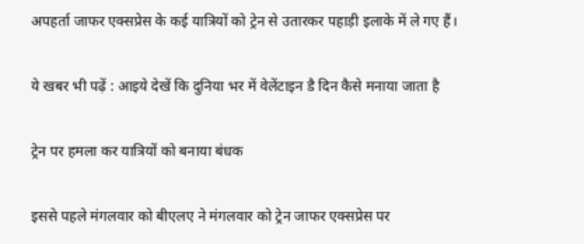अपहर्ता जाफर एक्सप्रेस के कई यात्रियों को ट्रेन से उतारकर पहाड़ी इलाके में ले गए हैं।

ये खबर भी पढ़ें : आइये देखें कि दुनिया भर में वेलेंटाइन डै दिन कैसे मनाया जाता है

ट्रेन पर हमला कर यात्रियों को बनाया बंधक

इससे पहले मंगलवार को बीएलए ने मंगलवार को ट्रेन जाफर एक्सप्रेस पर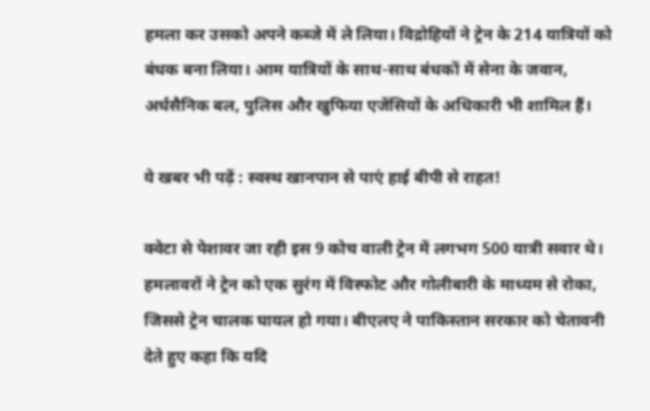हमला कर उसको अपने कब्जे में ले लिया। विद्रोहियों ने ट्रेन के 214 यात्रियों को बंधक बना लिया। आम यात्रियों के साथ-साथ बंधकों में सेना के जवान, अर्धसैनिक बल, पुलिस और खुफिया एजेंसियों के अधिकारी भी शामिल हैं।

ये खबर भी पढ़ें : स्वस्थ खानपान से पाएं हाई बीपी से राहत!

क्वेटा से पेशावर जा रही इस 9 कोच वाली ट्रेन में लगभग 500 यात्री सवार थे। हमलावरों ने ट्रेन को एक सुरंग में विस्फोट और गोलीबारी के माध्यम से रोका, जिससे ट्रेन चालक घायल हो गया। बीएलए ने पाकिस्तान सरकार को चेतावनी देते हुए कहा कि यदि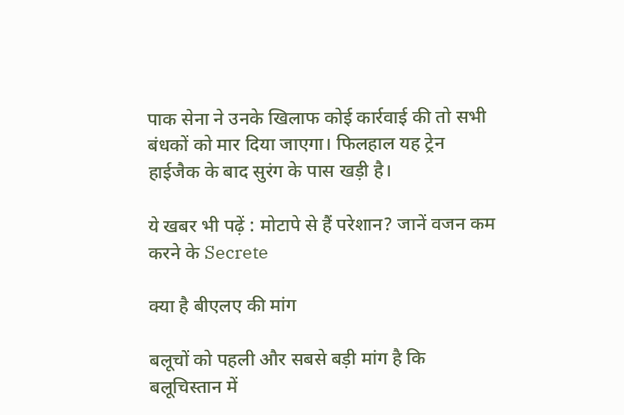पाक सेना ने उनके खिलाफ कोई कार्रवाई की तो सभी बंधकों को मार दिया जाएगा। फिलहाल यह ट्रेन हाईजैक के बाद सुरंग के पास खड़ी है।

ये खबर भी पढ़ें : मोटापे से हैं परेशान? जानें वजन कम करने के Secrete

क्या है बीएलए की मांग

बलूचों को पहली और सबसे बड़ी मांग है कि बलूचिस्तान में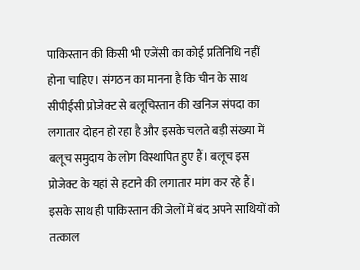पाकिस्तान की किसी भी एजेंसी का कोई प्रतिनिधि नहीं होना चाहिए। संगठन का मानना है कि चीन के साथ सीपीईसी प्रोजेक्ट से बलूचिस्तान की खनिज संपदा का लगातार दोहन हो रहा है और इसके चलते बड़ी संख्या में बलूच समुदाय के लोग विस्थापित हुए हैं। बलूच इस प्रोजेक्ट के यहां से हटाने की लगातार मांग कर रहे हैं। इसके साथ ही पाकिस्तान की जेलों में बंद अपने साथियों को तत्काल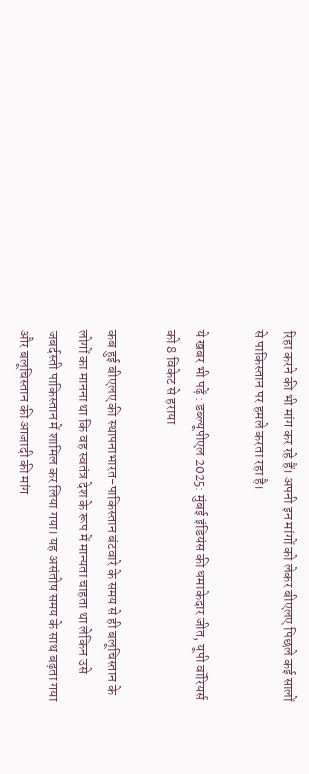रिहा करने की भी मांग कर रहे हैं। अपनी इन मांगों को लेकर बीएलए पिछले कई सालों से पाकिस्तान पर हमले करता रहा है।

ये खबर भी पढ़ें : डब्ल्यूपीएल 2025: मुंबई इंडियंस की धमाकेदार जीत, यूपी वॉरियर्स को 8 विकेट से हराया

कब हुई बीएलए की स्थापनाभारत-पाकिस्तान बंटवारे के समय से ही बलूचिस्तान के लोगों का मानना था कि वह स्वतंत्र देश के रूप में मान्यता चाहता था लेकिन उसे जबर्दस्ती पाकिस्तान में शामिल कर लिया गया। यह असंतोष समय के साथ बढ़ता गया और बलूचिस्तान की आजादी की मांग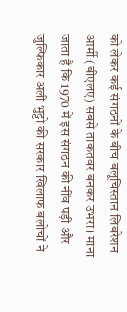को लेकर कई संगठनों के बीच बलूचिस्तान लिबरेशन आर्मी (बीएलए) सबसे ताकतवर बनकर उभरा। माना जाता है कि 1970 में इस संगठन की नींव पड़ी और जुल्फिकार अली भुट्टो की सरकार खिलाफ बलोचों ने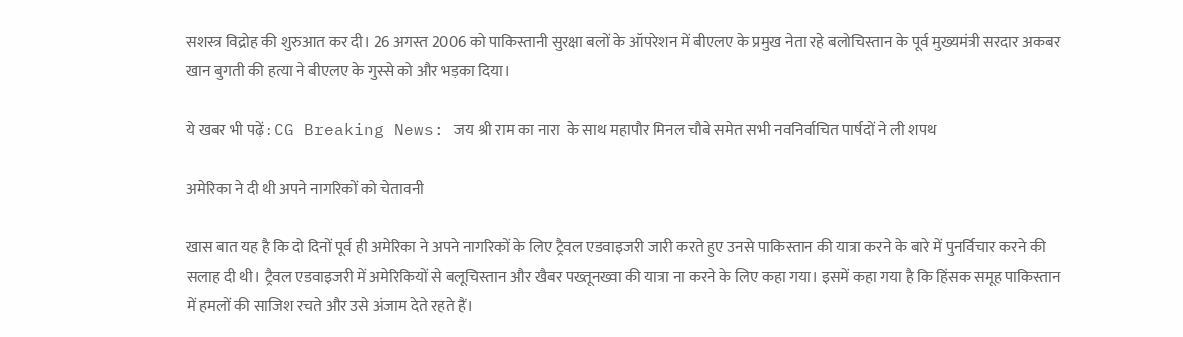सशस्त्र विद्रोह की शुरुआत कर दी। 26 अगस्त 2006 को पाकिस्तानी सुरक्षा बलों के ऑपरेशन में बीएलए के प्रमुख नेता रहे बलोचिस्तान के पूर्व मुख्यमंत्री सरदार अकबर खान बुगती की हत्या ने बीएलए के गुस्से को और भड़का दिया।

ये खबर भी पढ़ें : CG Breaking News: जय श्री राम का नारा  के साथ महापौर मिनल चौबे समेत सभी नवनिर्वाचित पार्षदों ने ली शपथ

अमेरिका ने दी थी अपने नागरिकों को चेतावनी

खास बात यह है कि दो दिनों पूर्व ही अमेरिका ने अपने नागरिकों के लिए ट्रैवल एडवाइजरी जारी करते हुए उनसे पाकिस्तान की यात्रा करने के बारे में पुनर्विचार करने की सलाह दी थी। ट्रैवल एडवाइजरी में अमेरिकियों से बलूचिस्तान और खैबर पख्तूनख्वा की यात्रा ना करने के लिए कहा गया। इसमें कहा गया है कि हिंसक समूह पाकिस्तान में हमलों की साजिश रचते और उसे अंजाम देते रहते हैं।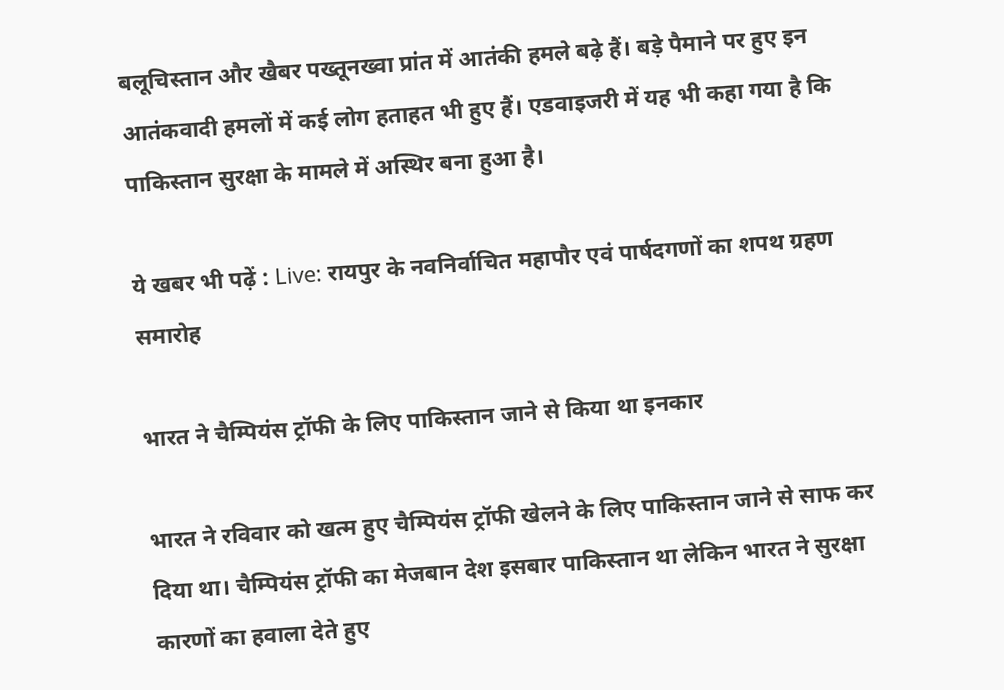बलूचिस्तान और खैबर पख्तूनख्वा प्रांत में आतंकी हमले बढ़े हैं। बड़े पैमाने पर हुए इन आतंकवादी हमलों में कई लोग हताहत भी हुए हैं। एडवाइजरी में यह भी कहा गया है कि पाकिस्तान सुरक्षा के मामले में अस्थिर बना हुआ है।

ये खबर भी पढ़ें : Live: रायपुर के नवनिर्वाचित महापौर एवं पार्षदगणों का शपथ ग्रहण समारोह

भारत ने चैम्पियंस ट्रॉफी के लिए पाकिस्तान जाने से किया था इनकार

भारत ने रविवार को खत्म हुए चैम्पियंस ट्रॉफी खेलने के लिए पाकिस्तान जाने से साफ कर दिया था। चैम्पियंस ट्रॉफी का मेजबान देश इसबार पाकिस्तान था लेकिन भारत ने सुरक्षा कारणों का हवाला देते हुए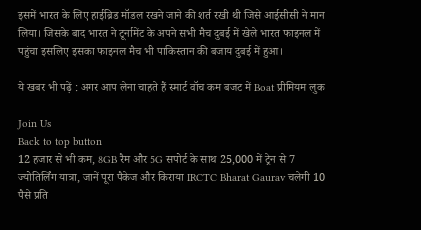इसमें भारत के लिए हाईब्रिड मॉडल रखने जाने की शर्त रखी थी जिसे आईसीसी ने मान लिया। जिसके बाद भारत ने टूर्नामेंट के अपने सभी मैच दुबई में खेले भारत फाइनल में पहुंचा इसलिए इसका फाइनल मैच भी पाकिस्तान की बजाय दुबई में हुआ।

ये खबर भी पढ़ें : अगर आप लेना चाहते हैं स्मार्ट वॉच कम बजट में Boat प्रीमियम लुक

Join Us
Back to top button
12 हजार से भी कम, 8GB रैम और 5G सपोर्ट के साथ 25,000 में ट्रेन से 7 ज्योतिर्लिंग यात्रा, जानें पूरा पैकेज और किराया IRCTC Bharat Gaurav चलेगी 10 पैसे प्रति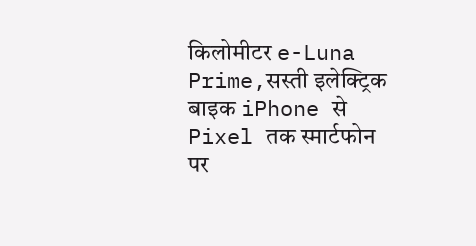किलोमीटर e-Luna Prime,सस्ती इलेक्ट्रिक बाइक iPhone से Pixel तक स्मार्टफोन पर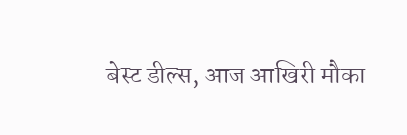बेस्ट डील्स, आज आखिरी मौका